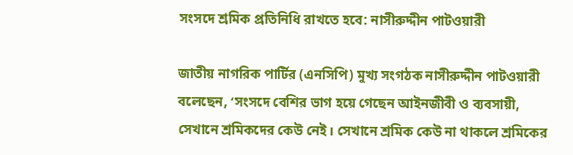সংসদে শ্রমিক প্রতিনিধি রাখতে হবে: নাসীরুদ্দীন পাটওয়ারী

জাতীয় নাগরিক পার্টির (এনসিপি) মুখ্য সংগঠক নাসীরুদ্দীন পাটওয়ারী বলেছেন, ‘সংসদে বেশির ভাগ হয়ে গেছেন আইনজীবী ও ব্যবসায়ী, সেখানে শ্রমিকদের কেউ নেই। সেখানে শ্রমিক কেউ না থাকলে শ্রমিকের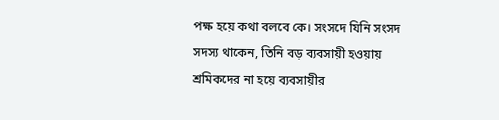পক্ষ হয়ে কথা বলবে কে। সংসদে যিনি সংসদ সদস্য থাকেন, তিনি বড় ব্যবসায়ী হওয়ায় শ্রমিকদের না হয়ে ব্যবসায়ীর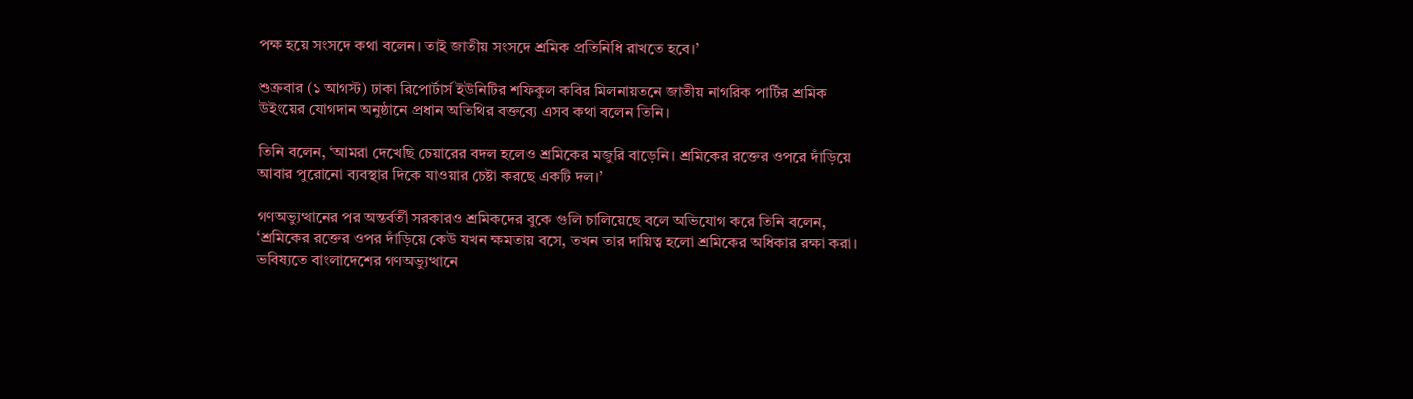পক্ষ হয়ে সংসদে কথা বলেন। তাই জাতীয় সংসদে শ্রমিক প্রতিনিধি রাখতে হবে।’

শুক্রবার (১ আগস্ট) ঢাকা রিপোর্টার্স ইউনিটির শফিকুল কবির মিলনায়তনে জাতীয় নাগরিক পার্টির শ্রমিক উইংয়ের যোগদান অনুষ্ঠানে প্রধান অতিথির বক্তব্যে এসব কথা বলেন তিনি।

তিনি বলেন, ‘আমরা দেখেছি চেয়ারের বদল হলেও শ্রমিকের মজুরি বাড়েনি। শ্রমিকের রক্তের ওপরে দাঁড়িয়ে আবার পুরোনো ব্যবস্থার দিকে যাওয়ার চেষ্টা করছে একটি দল।’

গণঅভ্যুত্থানের পর অন্তর্বর্তী সরকারও শ্রমিকদের বুকে গুলি চালিয়েছে বলে অভিযোগ করে তিনি বলেন, ‘শ্রমিকের রক্তের ওপর দাঁড়িয়ে কেউ যখন ক্ষমতায় বসে, তখন তার দায়িত্ব হলো শ্রমিকের অধিকার রক্ষা করা। ভবিষ্যতে বাংলাদেশের গণঅভ্যুত্থানে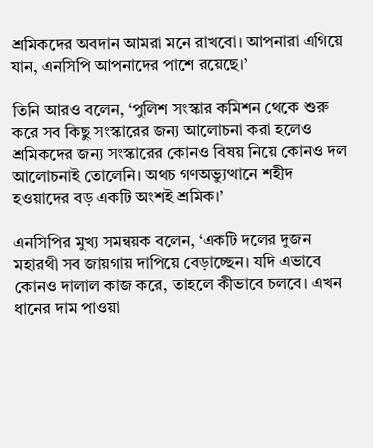শ্রমিকদের অবদান আমরা মনে রাখবো। আপনারা এগিয়ে যান, এনসিপি আপনাদের পাশে রয়েছে।’

তিনি আরও বলেন, ‘পুলিশ সংস্কার কমিশন থেকে শুরু করে সব কিছু সংস্কারের জন্য আলোচনা করা হলেও শ্রমিকদের জন্য সংস্কারের কোনও বিষয় নিয়ে কোনও দল আলোচনাই তোলেনি। অথচ গণঅভ্যুত্থানে শহীদ হওয়াদের বড় একটি অংশই শ্রমিক।’

এনসিপির মুখ্য সমন্বয়ক বলেন, ‘একটি দলের দুজন মহারথী সব জায়গায় দাপিয়ে বেড়াচ্ছেন। যদি এভাবে কোনও দালাল কাজ করে, তাহলে কীভাবে চলবে। এখন ধানের দাম পাওয়া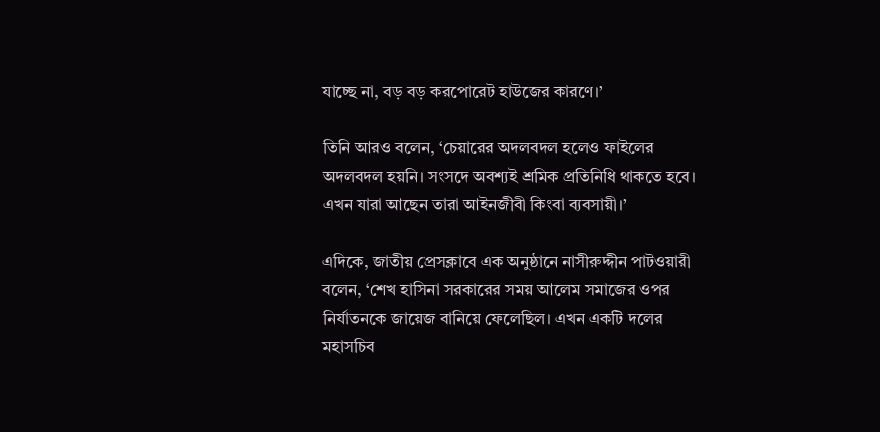যাচ্ছে না, বড় বড় করপোরেট হাউজের কারণে।’

তিনি আরও বলেন, ‘চেয়ারের অদলবদল হলেও ফাইলের অদলবদল হয়নি। সংসদে অবশ্যই শ্রমিক প্রতিনিধি থাকতে হবে। এখন যারা আছেন তারা আইনজীবী কিংবা ব্যবসায়ী।’

এদিকে, জাতীয় প্রেসক্লাবে এক অনুষ্ঠানে নাসীরুদ্দীন পাটওয়ারী বলেন, ‘শেখ হাসিনা সরকারের সময় আলেম সমাজের ওপর নির্যাতনকে জায়েজ বানিয়ে ফেলেছিল। এখন একটি দলের মহাসচিব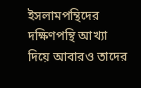ইসলামপন্থিদের দক্ষিণপন্থি আখ্যা দিয়ে আবারও তাদের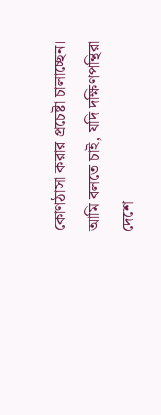কোণঠাসা করার প্রচেষ্টা চালাচ্ছেন। আমি বলতে চাই, যদি দক্ষিণপন্থিরা দেশে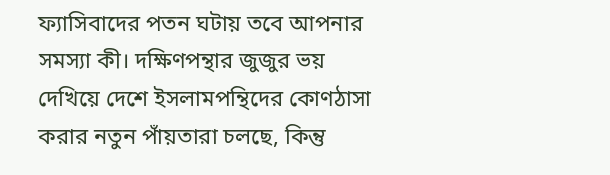ফ্যাসিবাদের পতন ঘটায় তবে আপনার সমস্যা কী। দক্ষিণপন্থার জুজুর ভয় দেখিয়ে দেশে ইসলামপন্থিদের কোণঠাসা করার নতুন পাঁয়তারা চলছে, কিন্তু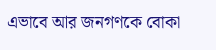এভাবে আর জনগণকে বোকা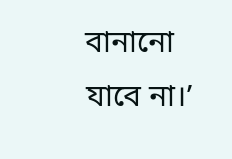বানানো যাবে না।’